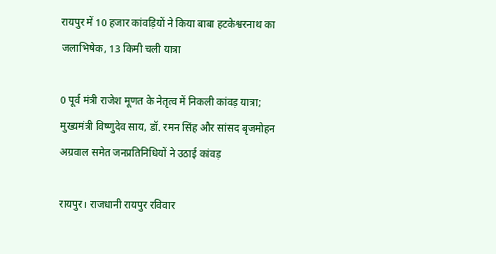रायपुर में 10 हजार कांवड़ियों ने किया बाबा हटकेश्वरनाथ का जलाभिषेक, 13 किमी चली यात्रा

0 पूर्व मंत्री राजेश मूणत के नेतृत्व में निकली कांवड़ यात्रा; मुख्यमंत्री विष्णुदेव साय, डॉ. रमन सिंह और सांसद बृजमोहन अग्रवाल समेत जनप्रतिनिधियों ने उठाई कांवड़

रायपुर। राजधानी रायपुर रविवार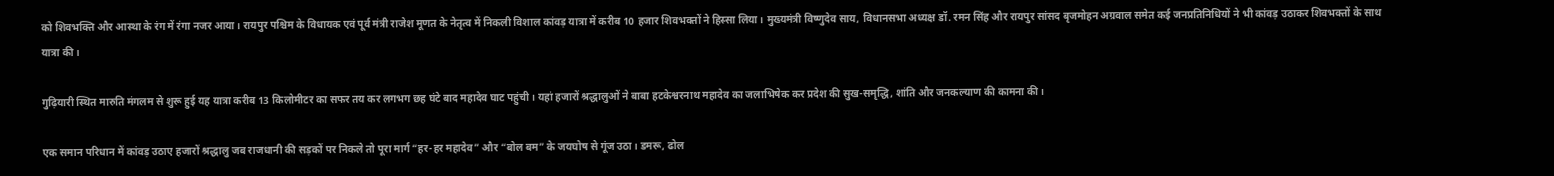को शिवभक्ति और आस्था के रंग में रंगा नजर आया। रायपुर पश्चिम के विधायक एवं पूर्व मंत्री राजेश मूणत के नेतृत्व में निकली विशाल कांवड़ यात्रा में करीब 10 हजार शिवभक्तों ने हिस्सा लिया। मुख्यमंत्री विष्णुदेव साय, विधानसभा अध्यक्ष डॉ. रमन सिंह और रायपुर सांसद बृजमोहन अग्रवाल समेत कई जनप्रतिनिधियों ने भी कांवड़ उठाकर शिवभक्तों के साथ यात्रा की।

गुढ़ियारी स्थित मारुति मंगलम से शुरू हुई यह यात्रा करीब 13 किलोमीटर का सफर तय कर लगभग छह घंटे बाद महादेव घाट पहुंची। यहां हजारों श्रद्धालुओं ने बाबा हटकेश्वरनाथ महादेव का जलाभिषेक कर प्रदेश की सुख-समृद्धि, शांति और जनकल्याण की कामना की।

एक समान परिधान में कांवड़ उठाए हजारों श्रद्धालु जब राजधानी की सड़कों पर निकले तो पूरा मार्ग “हर-हर महादेव” और “बोल बम” के जयघोष से गूंज उठा। डमरू, ढोल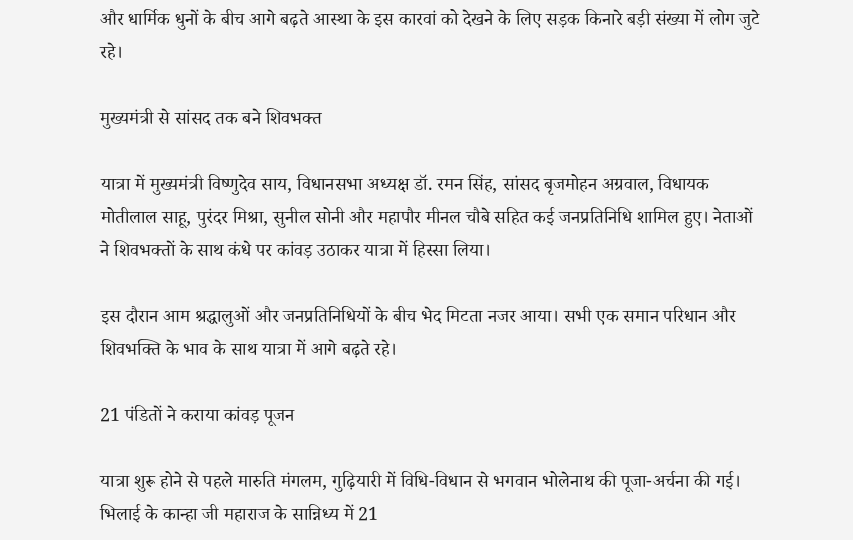और धार्मिक धुनों के बीच आगे बढ़ते आस्था के इस कारवां को देखने के लिए सड़क किनारे बड़ी संख्या में लोग जुटे रहे।

मुख्यमंत्री से सांसद तक बने शिवभक्त

यात्रा में मुख्यमंत्री विष्णुदेव साय, विधानसभा अध्यक्ष डॉ. रमन सिंह, सांसद बृजमोहन अग्रवाल, विधायक मोतीलाल साहू, पुरंदर मिश्रा, सुनील सोनी और महापौर मीनल चौबे सहित कई जनप्रतिनिधि शामिल हुए। नेताओं ने शिवभक्तों के साथ कंधे पर कांवड़ उठाकर यात्रा में हिस्सा लिया।

इस दौरान आम श्रद्धालुओं और जनप्रतिनिधियों के बीच भेद मिटता नजर आया। सभी एक समान परिधान और शिवभक्ति के भाव के साथ यात्रा में आगे बढ़ते रहे।

21 पंडितों ने कराया कांवड़ पूजन

यात्रा शुरू होने से पहले मारुति मंगलम, गुढ़ियारी में विधि-विधान से भगवान भोलेनाथ की पूजा-अर्चना की गई। भिलाई के कान्हा जी महाराज के सान्निध्य में 21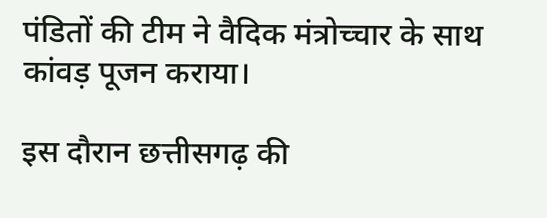पंडितों की टीम ने वैदिक मंत्रोच्चार के साथ कांवड़ पूजन कराया।

इस दौरान छत्तीसगढ़ की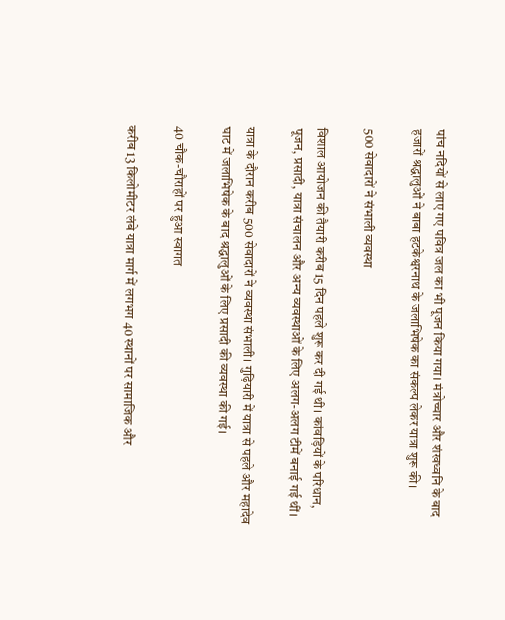पांच नदियों से लाए गए पवित्र जल का भी पूजन किया गया। मंत्रोच्चार और शंखध्वनि के बाद हजारों श्रद्धालुओं ने बाबा हटकेश्वरनाथ के जलाभिषेक का संकल्प लेकर यात्रा शुरू की।

500 सेवादारों ने संभाली व्यवस्था

विशाल आयोजन की तैयारी करीब 15 दिन पहले शुरू कर दी गई थी। कांवड़ियों के परिधान, पूजन, प्रसादी, यात्रा संचालन और अन्य व्यवस्थाओं के लिए अलग-अलग टीमें बनाई गई थीं।

यात्रा के दौरान करीब 500 सेवादारों ने व्यवस्था संभाली। गुढ़ियारी में यात्रा से पहले और महादेव घाट में जलाभिषेक के बाद श्रद्धालुओं के लिए प्रसादी की व्यवस्था की गई।

40 चौक-चौराहों पर हुआ स्वागत

करीब 13 किलोमीटर लंबे यात्रा मार्ग में लगभग 40 स्थानों पर सामाजिक और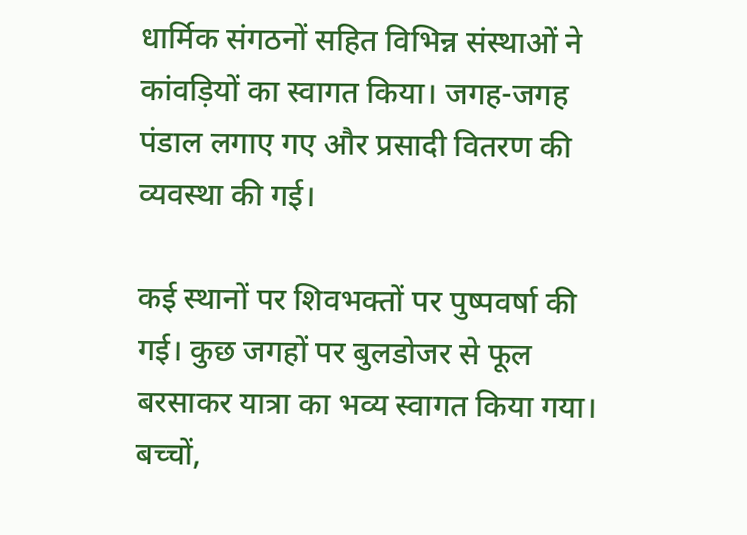धार्मिक संगठनों सहित विभिन्न संस्थाओं ने कांवड़ियों का स्वागत किया। जगह-जगह पंडाल लगाए गए और प्रसादी वितरण की व्यवस्था की गई।

कई स्थानों पर शिवभक्तों पर पुष्पवर्षा की गई। कुछ जगहों पर बुलडोजर से फूल बरसाकर यात्रा का भव्य स्वागत किया गया। बच्चों,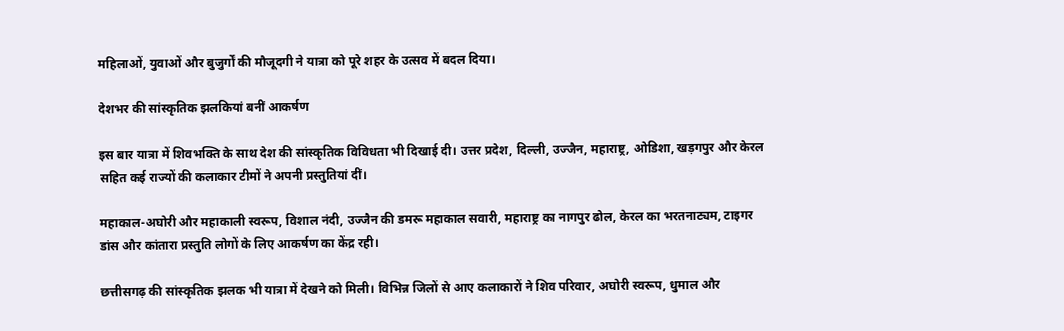महिलाओं, युवाओं और बुजुर्गों की मौजूदगी ने यात्रा को पूरे शहर के उत्सव में बदल दिया।

देशभर की सांस्कृतिक झलकियां बनीं आकर्षण

इस बार यात्रा में शिवभक्ति के साथ देश की सांस्कृतिक विविधता भी दिखाई दी। उत्तर प्रदेश, दिल्ली, उज्जैन, महाराष्ट्र, ओडिशा, खड़गपुर और केरल सहित कई राज्यों की कलाकार टीमों ने अपनी प्रस्तुतियां दीं।

महाकाल-अघोरी और महाकाली स्वरूप, विशाल नंदी, उज्जैन की डमरू महाकाल सवारी, महाराष्ट्र का नागपुर ढोल, केरल का भरतनाट्यम, टाइगर डांस और कांतारा प्रस्तुति लोगों के लिए आकर्षण का केंद्र रही।

छत्तीसगढ़ की सांस्कृतिक झलक भी यात्रा में देखने को मिली। विभिन्न जिलों से आए कलाकारों ने शिव परिवार, अघोरी स्वरूप, धुमाल और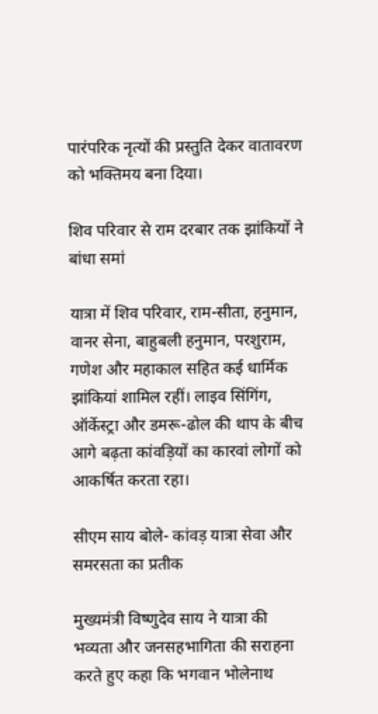पारंपरिक नृत्यों की प्रस्तुति देकर वातावरण को भक्तिमय बना दिया।

शिव परिवार से राम दरबार तक झांकियों ने बांधा समां

यात्रा में शिव परिवार, राम-सीता, हनुमान, वानर सेना, बाहुबली हनुमान, परशुराम, गणेश और महाकाल सहित कई धार्मिक झांकियां शामिल रहीं। लाइव सिंगिंग, ऑर्केस्ट्रा और डमरू-ढोल की थाप के बीच आगे बढ़ता कांवड़ियों का कारवां लोगों को आकर्षित करता रहा।

सीएम साय बोले- कांवड़ यात्रा सेवा और समरसता का प्रतीक

मुख्यमंत्री विष्णुदेव साय ने यात्रा की भव्यता और जनसहभागिता की सराहना करते हुए कहा कि भगवान भोलेनाथ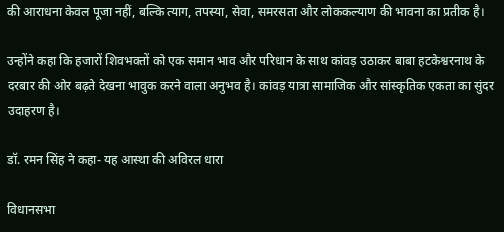की आराधना केवल पूजा नहीं, बल्कि त्याग, तपस्या, सेवा, समरसता और लोककल्याण की भावना का प्रतीक है।

उन्होंने कहा कि हजारों शिवभक्तों को एक समान भाव और परिधान के साथ कांवड़ उठाकर बाबा हटकेश्वरनाथ के दरबार की ओर बढ़ते देखना भावुक करने वाला अनुभव है। कांवड़ यात्रा सामाजिक और सांस्कृतिक एकता का सुंदर उदाहरण है।

डॉ. रमन सिंह ने कहा- यह आस्था की अविरल धारा

विधानसभा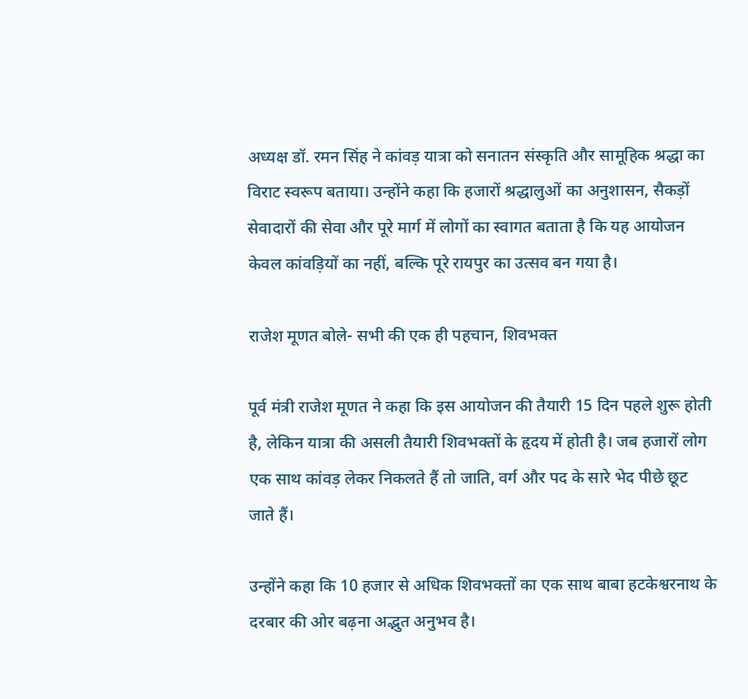अध्यक्ष डॉ. रमन सिंह ने कांवड़ यात्रा को सनातन संस्कृति और सामूहिक श्रद्धा का विराट स्वरूप बताया। उन्होंने कहा कि हजारों श्रद्धालुओं का अनुशासन, सैकड़ों सेवादारों की सेवा और पूरे मार्ग में लोगों का स्वागत बताता है कि यह आयोजन केवल कांवड़ियों का नहीं, बल्कि पूरे रायपुर का उत्सव बन गया है।

राजेश मूणत बोले- सभी की एक ही पहचान, शिवभक्त

पूर्व मंत्री राजेश मूणत ने कहा कि इस आयोजन की तैयारी 15 दिन पहले शुरू होती है, लेकिन यात्रा की असली तैयारी शिवभक्तों के हृदय में होती है। जब हजारों लोग एक साथ कांवड़ लेकर निकलते हैं तो जाति, वर्ग और पद के सारे भेद पीछे छूट जाते हैं।

उन्होंने कहा कि 10 हजार से अधिक शिवभक्तों का एक साथ बाबा हटकेश्वरनाथ के दरबार की ओर बढ़ना अद्भुत अनुभव है।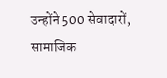उन्होंने 500 सेवादारों, सामाजिक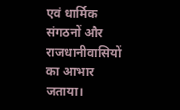एवं धार्मिक संगठनों और राजधानीवासियों का आभार जताया।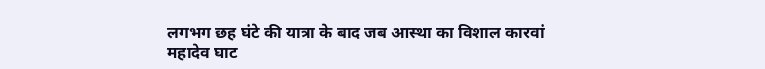लगभग छह घंटे की यात्रा के बाद जब आस्था का विशाल कारवां महादेव घाट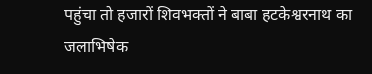पहुंचा तो हजारों शिवभक्तों ने बाबा हटकेश्वरनाथ का जलाभिषेक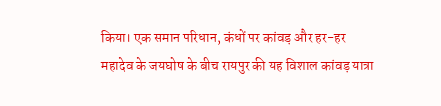किया। एक समान परिधान, कंधों पर कांवड़ और हर-हर महादेव के जयघोष के बीच रायपुर की यह विशाल कांवड़ यात्रा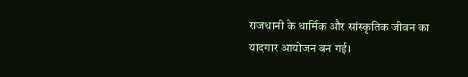राजधानी के धार्मिक और सांस्कृतिक जीवन का यादगार आयोजन बन गई।